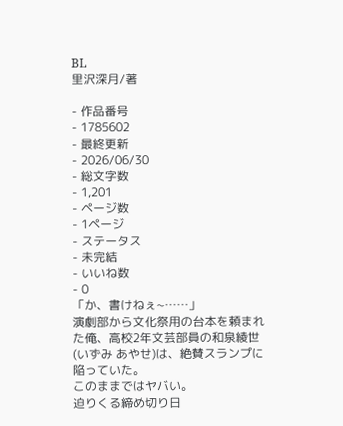BL
里沢深月/著

- 作品番号
- 1785602
- 最終更新
- 2026/06/30
- 総文字数
- 1,201
- ページ数
- 1ページ
- ステータス
- 未完結
- いいね数
- 0
「か、書けねぇ~……」
演劇部から文化祭用の台本を頼まれた俺、高校2年文芸部員の和泉綾世(いずみ あやせ)は、絶賛スランプに陥っていた。
このままではヤバい。
迫りくる締め切り日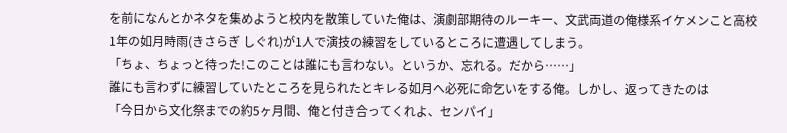を前になんとかネタを集めようと校内を散策していた俺は、演劇部期待のルーキー、文武両道の俺様系イケメンこと高校1年の如月時雨(きさらぎ しぐれ)が1人で演技の練習をしているところに遭遇してしまう。
「ちょ、ちょっと待った!このことは誰にも言わない。というか、忘れる。だから……」
誰にも言わずに練習していたところを見られたとキレる如月へ必死に命乞いをする俺。しかし、返ってきたのは
「今日から文化祭までの約5ヶ月間、俺と付き合ってくれよ、センパイ」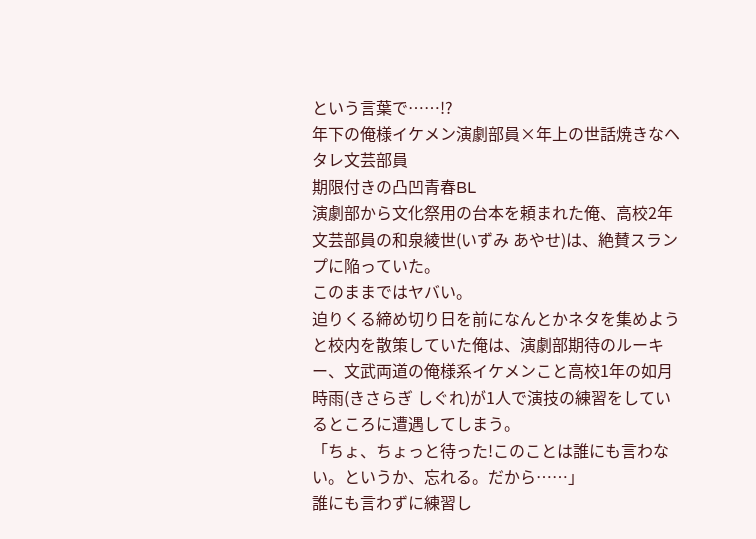という言葉で……!?
年下の俺様イケメン演劇部員×年上の世話焼きなヘタレ文芸部員
期限付きの凸凹青春BL
演劇部から文化祭用の台本を頼まれた俺、高校2年文芸部員の和泉綾世(いずみ あやせ)は、絶賛スランプに陥っていた。
このままではヤバい。
迫りくる締め切り日を前になんとかネタを集めようと校内を散策していた俺は、演劇部期待のルーキー、文武両道の俺様系イケメンこと高校1年の如月時雨(きさらぎ しぐれ)が1人で演技の練習をしているところに遭遇してしまう。
「ちょ、ちょっと待った!このことは誰にも言わない。というか、忘れる。だから……」
誰にも言わずに練習し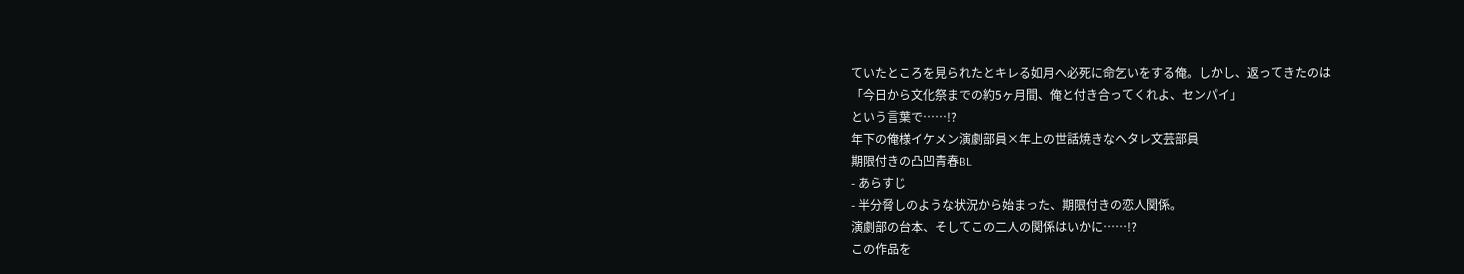ていたところを見られたとキレる如月へ必死に命乞いをする俺。しかし、返ってきたのは
「今日から文化祭までの約5ヶ月間、俺と付き合ってくれよ、センパイ」
という言葉で……!?
年下の俺様イケメン演劇部員×年上の世話焼きなヘタレ文芸部員
期限付きの凸凹青春BL
- あらすじ
- 半分脅しのような状況から始まった、期限付きの恋人関係。
演劇部の台本、そしてこの二人の関係はいかに……!?
この作品を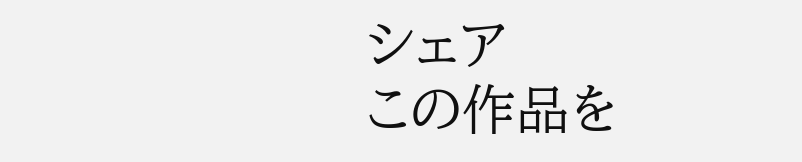シェア
この作品を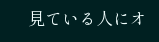見ている人にオ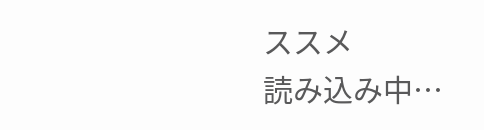ススメ
読み込み中…